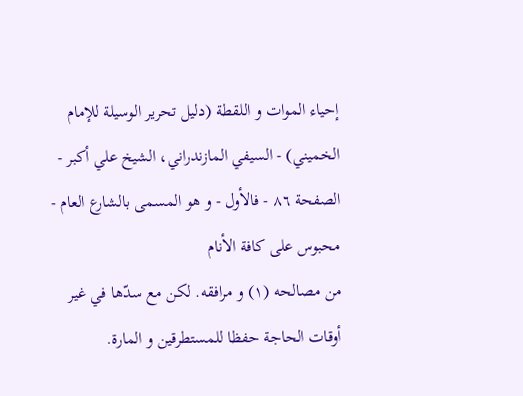إحياء الموات و اللقطة (دليل تحرير الوسيلة للإمام الخميني) - السيفي المازندراني، الشيخ علي أكبر - الصفحة ٨٦ - فالأول - و هو المسمى بالشارع العام - محبوس على كافة الأنام
من مصالحه (١) و مرافقه. لكن مع سدّها في غير أوقات الحاجة حفظا للمستطرقين و المارة.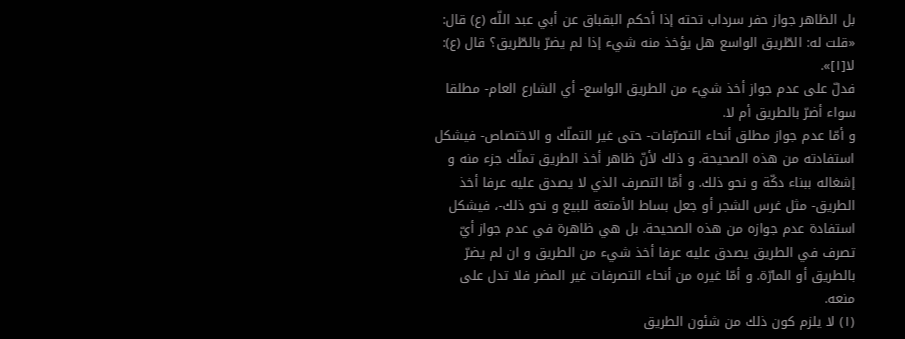بل الظاهر جواز حفر سرداب تحته إذا أحكم البقباق عن أبي عبد اللّه (ع) قال: «قلت له: الطّريق الواسع هل يؤخذ منه شيء إذا لم يضرّ بالطّريق؟ قال (ع): لا[١]».
فدلّ على عدم جواز أخذ شيء من الطريق الواسع- أي الشارع العام- مطلقا سواء أضرّ بالطريق أم لا.
و أمّا عدم جواز مطلق أنحاء التصرّفات- حتى غير التملّك و الاختصاص- فيشكل استفادته من هذه الصحيحة. و ذلك لأنّ ظاهر أخذ الطريق تملّك جزء منه و إشغاله ببناء دكّة و نحو ذلك. و أمّا التصرف الذي لا يصدق عليه عرفا أخذ الطريق- مثل غرس الشجر أو جعل بساط الأمتعة للبيع و نحو ذلك-، فيشكل استفادة عدم جوازه من هذه الصحيحة. بل هي ظاهرة في عدم جواز أيّ تصرف في الطريق يصدق عليه عرفا أخذ شيء من الطريق و ان لم يضرّ بالطريق أو المارّة. و أمّا غيره من أنحاء التصرفات غير المضر فلا تدل على منعه.
(١) لا يلزم كون ذلك من شئون الطريق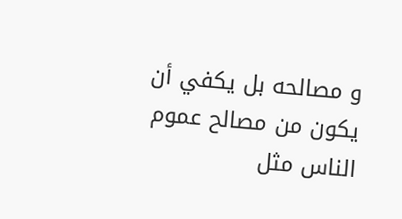و مصالحه بل يكفي أن يكون من مصالح عموم الناس مثل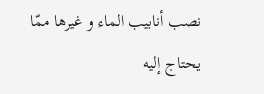نصب أنابيب الماء و غيرها ممّا يحتاج إليه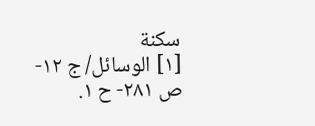سكنة
[١] الوسائل/ ج ١٢- ص ٢٨١- ح ١.